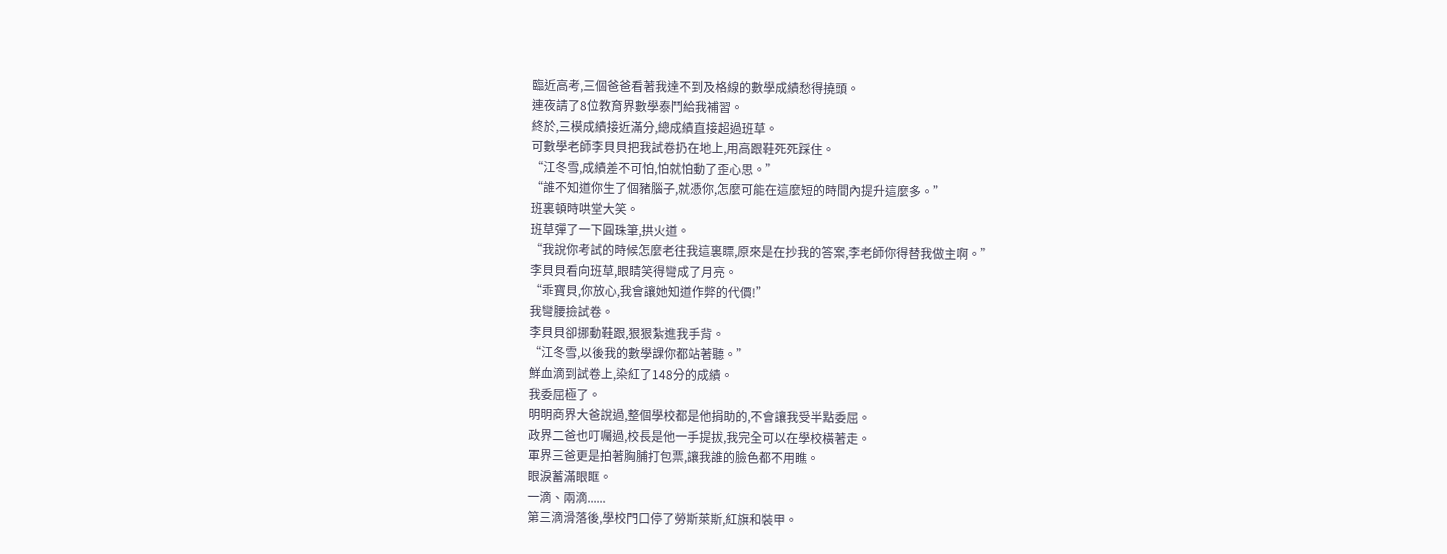臨近高考,三個爸爸看著我達不到及格線的數學成績愁得撓頭。
連夜請了8位教育界數學泰鬥給我補習。
終於,三模成績接近滿分,總成績直接超過班草。
可數學老師李貝貝把我試卷扔在地上,用高跟鞋死死踩住。
“江冬雪,成績差不可怕,怕就怕動了歪心思。”
“誰不知道你生了個豬腦子,就憑你,怎麼可能在這麼短的時間內提升這麼多。”
班裏頓時哄堂大笑。
班草彈了一下圓珠筆,拱火道。
“我說你考試的時候怎麼老往我這裏瞟,原來是在抄我的答案,李老師你得替我做主啊。”
李貝貝看向班草,眼睛笑得彎成了月亮。
“乖寶貝,你放心,我會讓她知道作弊的代價!”
我彎腰撿試卷。
李貝貝卻挪動鞋跟,狠狠紮進我手背。
“江冬雪,以後我的數學課你都站著聽。”
鮮血滴到試卷上,染紅了148分的成績。
我委屈極了。
明明商界大爸說過,整個學校都是他捐助的,不會讓我受半點委屈。
政界二爸也叮囑過,校長是他一手提拔,我完全可以在學校橫著走。
軍界三爸更是拍著胸脯打包票,讓我誰的臉色都不用瞧。
眼淚蓄滿眼眶。
一滴、兩滴......
第三滴滑落後,學校門口停了勞斯萊斯,紅旗和裝甲。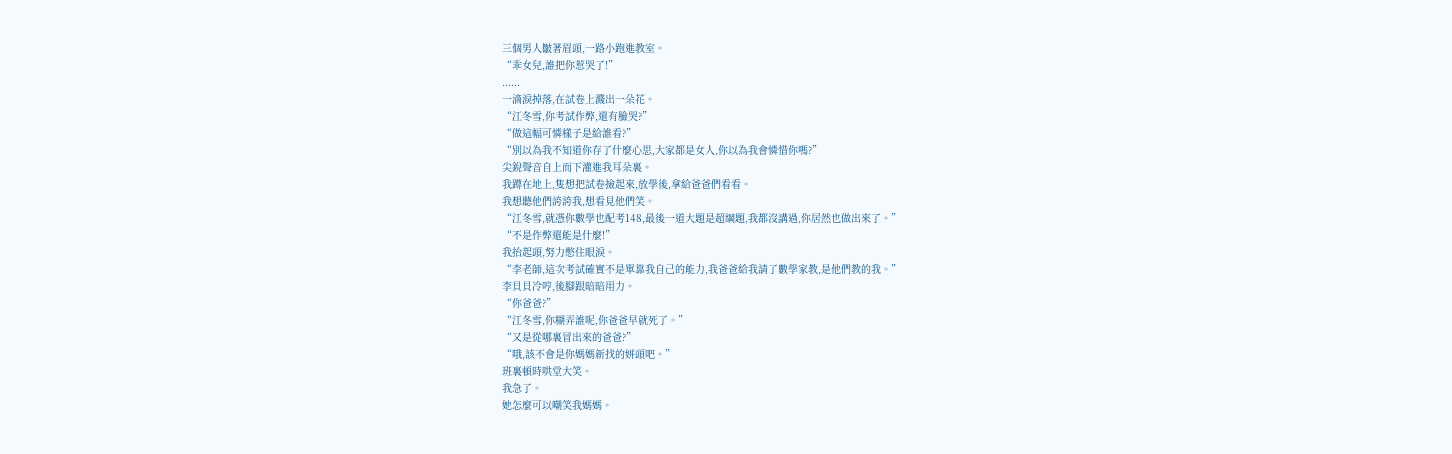三個男人皺著眉頭,一路小跑進教室。
“乖女兒,誰把你惹哭了!”
......
一滴淚掉落,在試卷上濺出一朵花。
“江冬雪,你考試作弊,還有臉哭?”
“做這幅可憐樣子是給誰看?”
“別以為我不知道你存了什麼心思,大家都是女人,你以為我會憐惜你嗎?”
尖銳聲音自上而下灌進我耳朵裏。
我蹲在地上,隻想把試卷撿起來,放學後,拿給爸爸們看看。
我想聽他們誇誇我,想看見他們笑。
“江冬雪,就憑你數學也配考148,最後一道大題是超綱題,我都沒講過,你居然也做出來了。”
“不是作弊還能是什麼!”
我抬起頭,努力憋住眼淚。
“李老師,這次考試確實不是單靠我自己的能力,我爸爸給我請了數學家教,是他們教的我。”
李貝貝冷哼,後腳跟暗暗用力。
“你爸爸?”
“江冬雪,你糊弄誰呢,你爸爸早就死了。”
“又是從哪裏冒出來的爸爸?”
“哦,該不會是你媽媽新找的姘頭吧。”
班裏頓時哄堂大笑。
我急了。
她怎麼可以嘲笑我媽媽。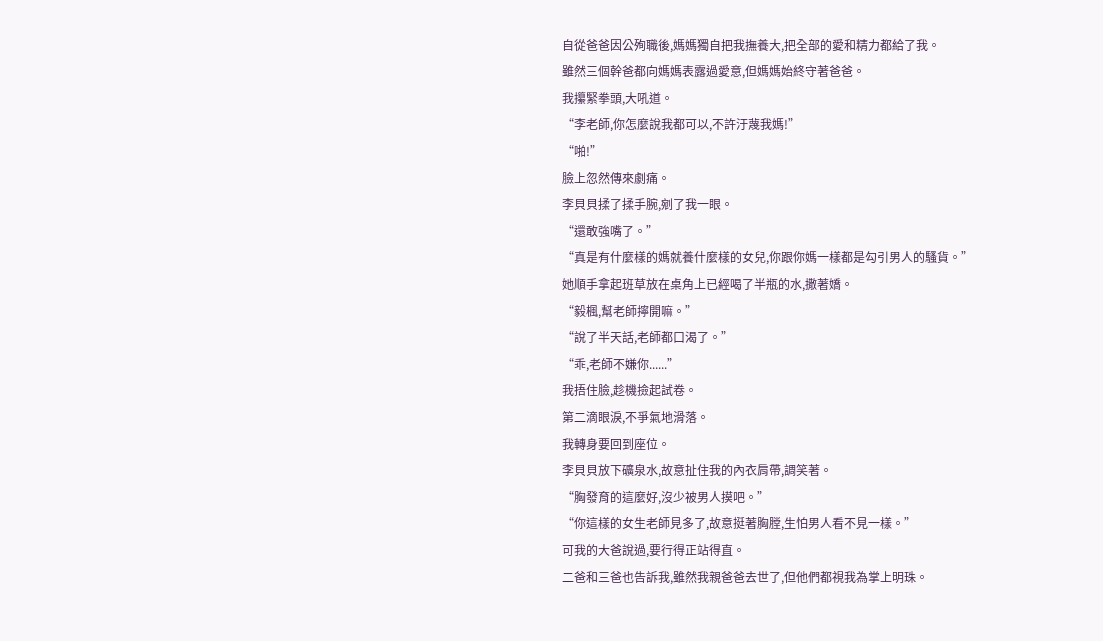自從爸爸因公殉職後,媽媽獨自把我撫養大,把全部的愛和精力都給了我。
雖然三個幹爸都向媽媽表露過愛意,但媽媽始終守著爸爸。
我攥緊拳頭,大吼道。
“李老師,你怎麼說我都可以,不許汙蔑我媽!”
“啪!”
臉上忽然傳來劇痛。
李貝貝揉了揉手腕,剜了我一眼。
“還敢強嘴了。”
“真是有什麼樣的媽就養什麼樣的女兒,你跟你媽一樣都是勾引男人的騷貨。”
她順手拿起班草放在桌角上已經喝了半瓶的水,撒著嬌。
“毅楓,幫老師擰開嘛。”
“說了半天話,老師都口渴了。”
“乖,老師不嫌你......”
我捂住臉,趁機撿起試卷。
第二滴眼淚,不爭氣地滑落。
我轉身要回到座位。
李貝貝放下礦泉水,故意扯住我的內衣肩帶,調笑著。
“胸發育的這麼好,沒少被男人摸吧。”
“你這樣的女生老師見多了,故意挺著胸膛,生怕男人看不見一樣。”
可我的大爸說過,要行得正站得直。
二爸和三爸也告訴我,雖然我親爸爸去世了,但他們都視我為掌上明珠。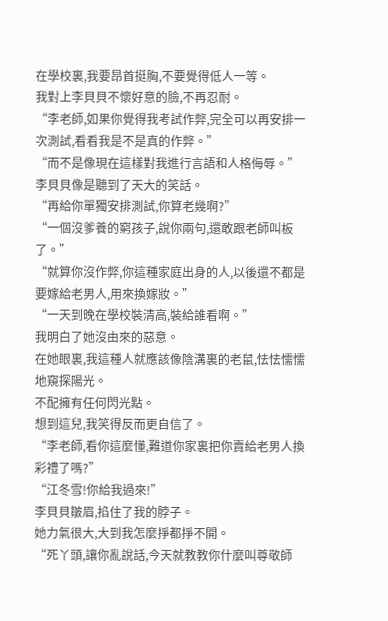在學校裏,我要昂首挺胸,不要覺得低人一等。
我對上李貝貝不懷好意的臉,不再忍耐。
“李老師,如果你覺得我考試作弊,完全可以再安排一次測試,看看我是不是真的作弊。”
“而不是像現在這樣對我進行言語和人格侮辱。”
李貝貝像是聽到了天大的笑話。
“再給你單獨安排測試,你算老幾啊?”
“一個沒爹養的窮孩子,說你兩句,還敢跟老師叫板了。”
“就算你沒作弊,你這種家庭出身的人,以後還不都是要嫁給老男人,用來換嫁妝。”
“一天到晚在學校裝清高,裝給誰看啊。”
我明白了她沒由來的惡意。
在她眼裏,我這種人就應該像陰溝裏的老鼠,怯怯懦懦地窺探陽光。
不配擁有任何閃光點。
想到這兒,我笑得反而更自信了。
“李老師,看你這麼懂,難道你家裏把你賣給老男人換彩禮了嗎?”
“江冬雪!你給我過來!”
李貝貝皺眉,掐住了我的脖子。
她力氣很大,大到我怎麼掙都掙不開。
“死丫頭,讓你亂說話,今天就教教你什麼叫尊敬師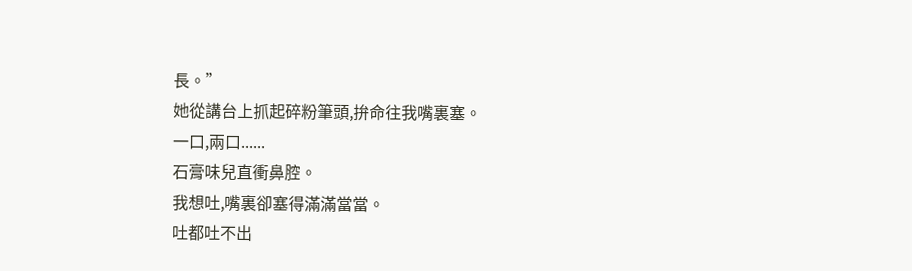長。”
她從講台上抓起碎粉筆頭,拚命往我嘴裏塞。
一口,兩口......
石膏味兒直衝鼻腔。
我想吐,嘴裏卻塞得滿滿當當。
吐都吐不出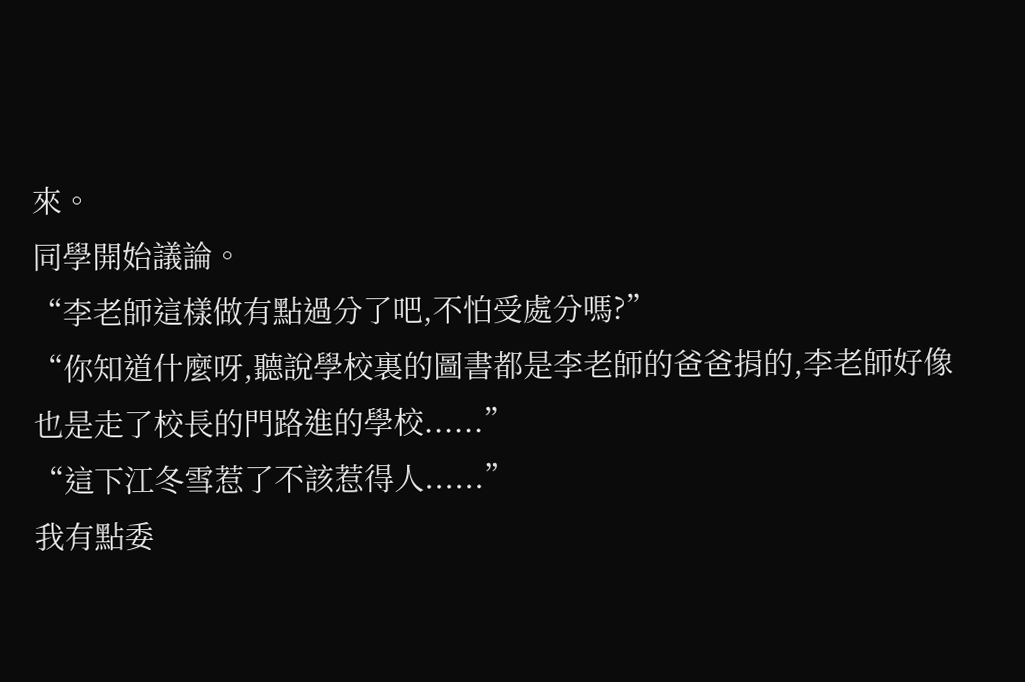來。
同學開始議論。
“李老師這樣做有點過分了吧,不怕受處分嗎?”
“你知道什麼呀,聽說學校裏的圖書都是李老師的爸爸捐的,李老師好像也是走了校長的門路進的學校......”
“這下江冬雪惹了不該惹得人......”
我有點委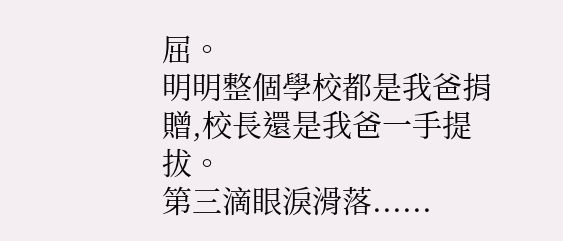屈。
明明整個學校都是我爸捐贈,校長還是我爸一手提拔。
第三滴眼淚滑落......